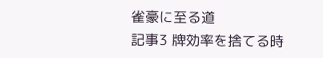雀豪に至る道
記事3 牌効率を捨てる時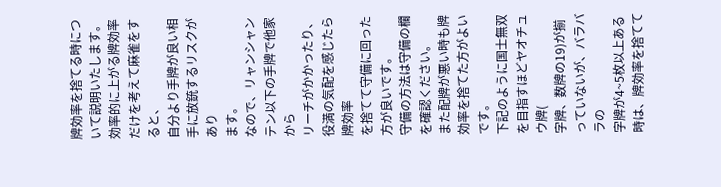牌効率を捨てる時について説明いたします。
効率的に上がる牌効率だけを考えて麻雀をすると、
自分より手牌が良い相手に放銃するリスクがあり
ます。
なので、リャンシャンテン以下の手牌で他家から
リーチがかかったり、役満の気配を感じたら牌効率
を捨てて守備に回った方が良いです。
守備の方法は守備の欄を確認ください。
また配牌が悪い時も牌効率を捨てた方がよいです。
下記のように国士無双を目指すほどヤオチュウ牌(
字牌、数牌の19)が揃っていないが、バラバラの
字牌が4~5枚以上ある時は、牌効率を捨てて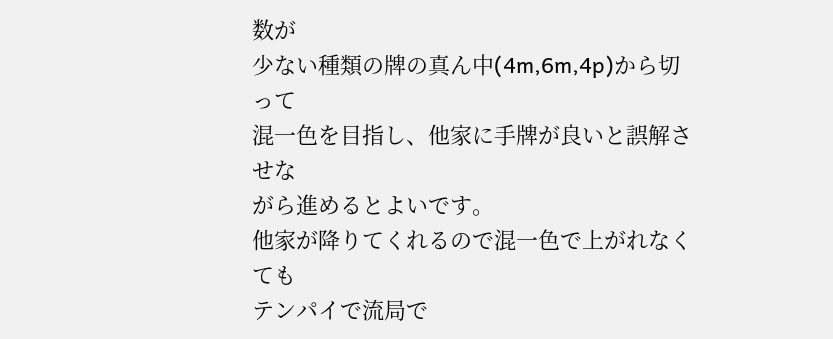数が
少ない種類の牌の真ん中(4m,6m,4p)から切って
混一色を目指し、他家に手牌が良いと誤解させな
がら進めるとよいです。
他家が降りてくれるので混一色で上がれなくても
テンパイで流局で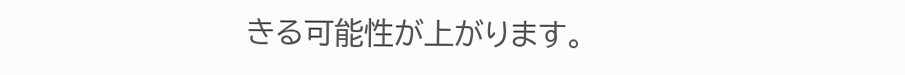きる可能性が上がります。